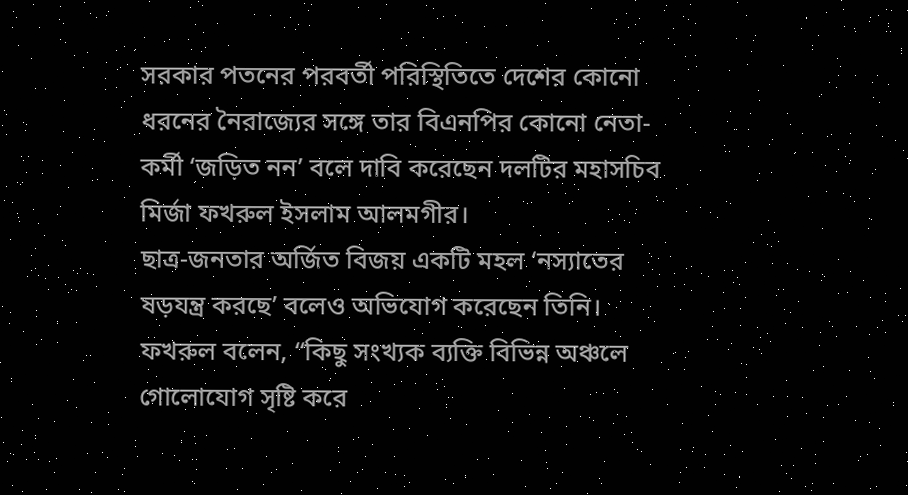সরকার পতনের পরবর্তী পরিস্থিতিতে দেশের কোনো ধরনের নৈরাজ্যের সঙ্গে তার বিএনপির কোনো নেতা-কর্মী ‘জড়িত নন’ বলে দাবি করেছেন দলটির মহাসচিব মির্জা ফখরুল ইসলাম আলমগীর।
ছাত্র-জনতার অর্জিত বিজয় একটি মহল ‘নস্যাতের ষড়যন্ত্র করছে’ বলেও অভিযোগ করেছেন তিনি।
ফখরুল বলেন, “কিছু সংখ্যক ব্যক্তি বিভিন্ন অঞ্চলে গোলোযোগ সৃষ্টি করে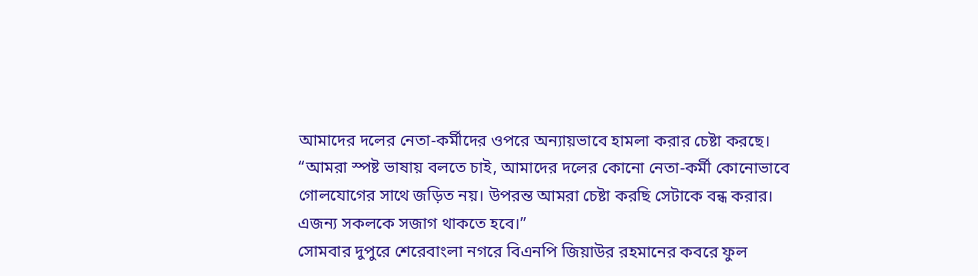আমাদের দলের নেতা-কর্মীদের ওপরে অন্যায়ভাবে হামলা করার চেষ্টা করছে।
“আমরা স্পষ্ট ভাষায় বলতে চাই, আমাদের দলের কোনো নেতা-কর্মী কোনোভাবে গোলযোগের সাথে জড়িত নয়। উপরন্ত আমরা চেষ্টা করছি সেটাকে বন্ধ করার। এজন্য সকলকে সজাগ থাকতে হবে।”
সোমবার দুপুরে শেরেবাংলা নগরে বিএনপি জিয়াউর রহমানের কবরে ফুল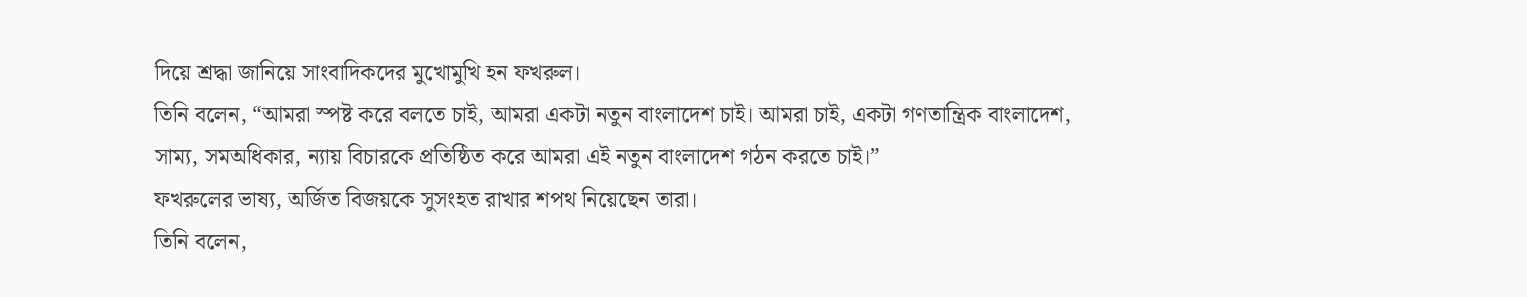দিয়ে শ্রদ্ধা জানিয়ে সাংবাদিকদের মুখোমুখি হন ফখরুল।
তিনি বলেন, “আমরা স্পষ্ট করে বলতে চাই, আমরা একটা নতুন বাংলাদেশ চাই। আমরা চাই, একটা গণতান্ত্রিক বাংলাদেশ, সাম্য, সমঅধিকার, ন্যায় বিচারকে প্রতিষ্ঠিত করে আমরা এই নতুন বাংলাদেশ গঠন করতে চাই।”
ফখরুলের ভাষ্য, অর্জিত বিজয়কে সুসংহত রাখার শপথ নিয়েছেন তারা।
তিনি বলেন,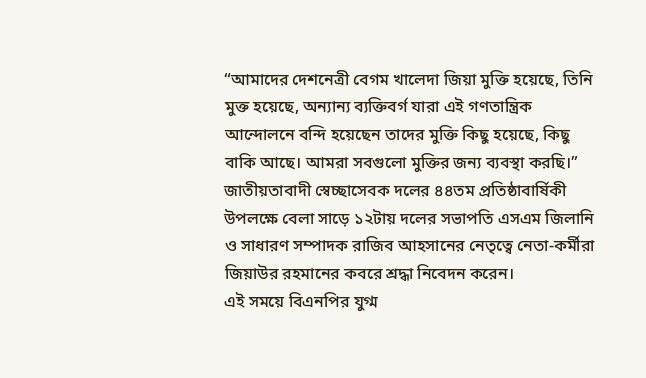“আমাদের দেশনেত্রী বেগম খালেদা জিয়া মুক্তি হয়েছে, তিনি মুক্ত হয়েছে, অন্যান্য ব্যক্তিবর্গ যারা এই গণতান্ত্রিক আন্দোলনে বন্দি হয়েছেন তাদের মুক্তি কিছু হয়েছে, কিছু বাকি আছে। আমরা সবগুলো মুক্তির জন্য ব্যবস্থা করছি।”
জাতীয়তাবাদী স্বেচ্ছাসেবক দলের ৪৪তম প্রতিষ্ঠাবার্ষিকী উপলক্ষে বেলা সাড়ে ১২টায় দলের সভাপতি এসএম জিলানি ও সাধারণ সম্পাদক রাজিব আহসানের নেতৃত্বে নেতা-কর্মীরা জিয়াউর রহমানের কবরে শ্রদ্ধা নিবেদন করেন।
এই সময়ে বিএনপির যুগ্ম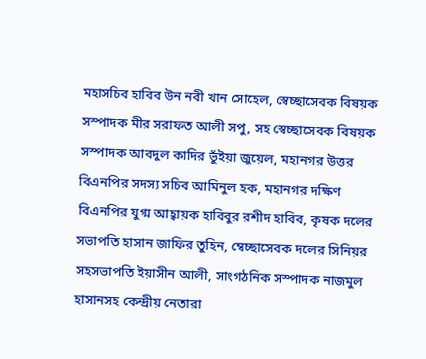মহাসচিব হাবিব উন নবী খান সোহেল, স্বেচ্ছাসেবক বিষয়ক সস্পাদক মীর সরাফত আলী সপু, সহ স্বেচ্ছাসেবক বিষয়ক সস্পাদক আবদুল কাদির ভুঁইয়া জুয়েল, মহানগর উত্তর বিএনপির সদস্য সচিব আমিনুল হক, মহানগর দক্ষিণ বিএনপির যুগ্ম আহ্বায়ক হাবিবুর রশীদ হাবিব, কৃষক দলের সভাপতি হাসান জাফির তুহিন, ম্বেচ্ছাসেবক দলের সিনিয়র সহসভাপতি ইয়াসীন আলী, সাংগঠনিক সস্পাদক নাজমুল হাসানসহ কেন্দ্রীয় নেতারা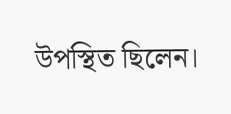উপস্থিত ছিলেন।